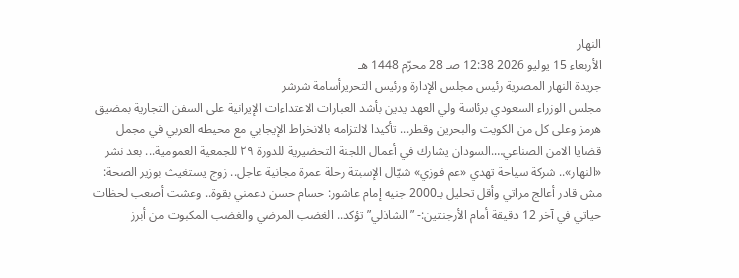النهار
الأربعاء 15 يوليو 2026 12:38 صـ 28 محرّم 1448 هـ
جريدة النهار المصرية رئيس مجلس الإدارة ورئيس التحريرأسامة شرشر
مجلس الوزراء السعودي برئاسة ولي العهد يدين بأشد العبارات الاعتداءات الإيرانية على السفن التجارية بمضيق هرمز وعلى كل من الكويت والبحرين وقطر... تأكيدا لالتزامه بالانخراط الإيجابي مع محيطه العربي في مجمل قضايا الامن الصناعي….السودان يشارك في أعمال اللجنة التحضيرية للدورة ٢٩ للجمعية العمومية... بعد نشر «النهار».. شركة سياحة تهدي «عم فوزي» شيّال الإسبتة رحلة عمرة مجانية عاجل.. زوج يستغيث بوزير الصحة: مش قادر أعالج مراتي وأقل تحليل بـ2000 جنيه إمام عاشور: حسام حسن دعمني بقوة.. وعشت أصعب لحظات حياتي في آخر 12 دقيقة أمام الأرجنتين:- ”الشاذلي” تؤكد.. الغضب المرضي والغضب المكبوت من أبرز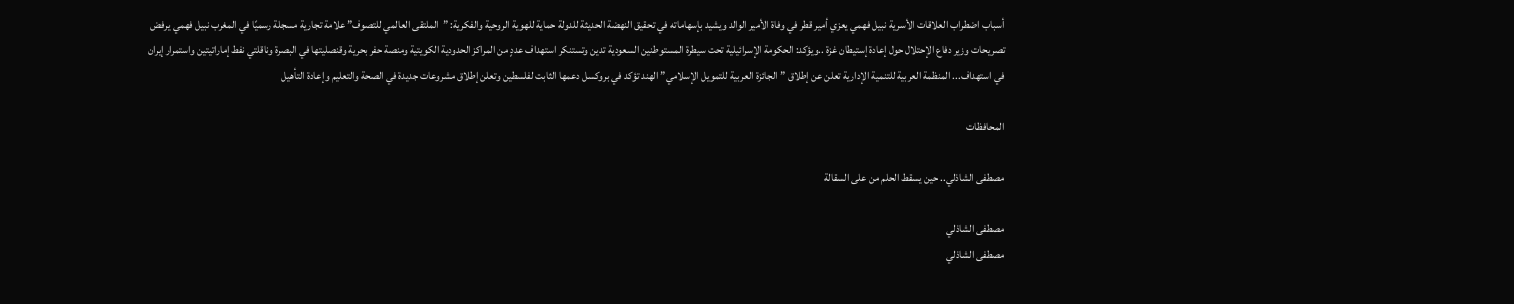أسباب اضطراب العلاقات الأسرية نبيل فهمي يعزي أمير قطر في وفاة الأمير الوالد ويشيد بإسهاماته في تحقيق النهضة الحديثة للدولة حماية للهوية الروحية والفكرية: ”الملتقى العالمي للتصوف” علامة تجارية مسجلة رسميًا في المغرب نبيل فهمي يرفض تصريحات وزير دفاع الإحتلال حول إعادة إستيطان غزة ..ويؤكد: الحكومة الإسرائيلية تحت سيطرة المستوطنين السعودية تدين وتستنكر استهداف عددٍ من المراكز الحدودية الكويتية ومنصة حفر بحرية وقنصليتها في البصرة وناقلتي نفط إماراتيتين واستمرار إيران في استهداف... المنظمة العربية للتنمية الإدارية تعلن عن إطلاق ”الجائزة العربية للتمويل الإسلامي” الهند تؤكد في بروكسل دعمها الثابت لفلسطين وتعلن إطلاق مشروعات جديدة في الصحة والتعليم وإعادة التأهيل

المحافظات

مصطفى الشاذلي.. حين يسقط الحلم من على السقالة

مصطفى الشاذلي
مصطفى الشاذلي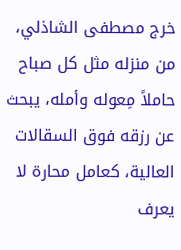خرج مصطفى الشاذلي، من منزله مثل كل صباح حاملاً مِعوله وأمله، يبحث عن رزقه فوق السقالات العالية، كعامل محارة لا يعرف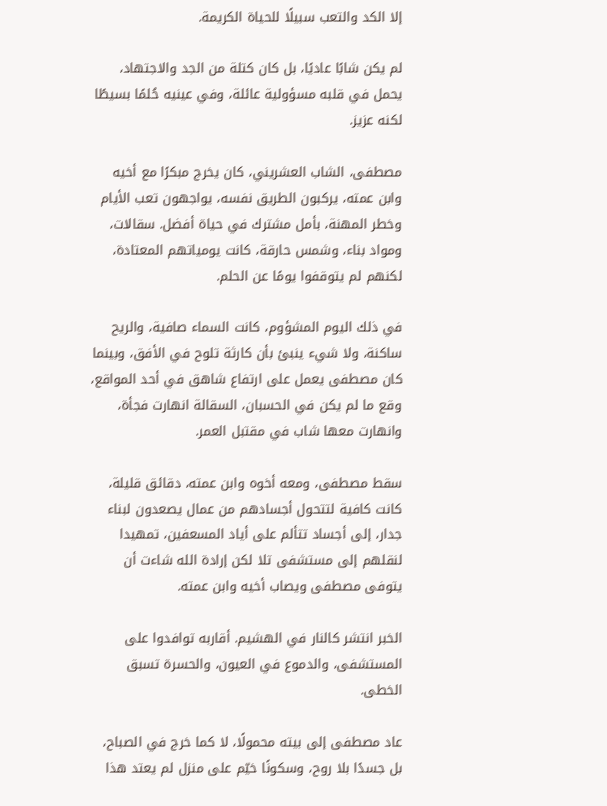إلا الكد والتعب سبيلًا للحياة الكريمة.

لم يكن شابًا عاديًا، بل كان كتلة من الجد والاجتهاد، يحمل في قلبه مسؤولية عائلة، وفي عينيه حُلمًا بسيطًا لكنه عزيز.

مصطفى، الشاب العشريني، كان يخرج مبكرًا مع أخيه وابن عمته، يركبون الطريق نفسه، يواجهون تعب الأيام وخطر المهنة، بأمل مشترك في حياة أفضل. سقالات، ومواد بناء، وشمس حارقة، كانت يومياتهم المعتادة، لكنهم لم يتوقفوا يومًا عن الحلم.

في ذلك اليوم المشؤوم، كانت السماء صافية، والريح ساكنة، ولا شيء ينبئ بأن كارثة تلوح في الأفق، وبينما كان مصطفى يعمل على ارتفاع شاهق في أحد المواقع، وقع ما لم يكن في الحسبان، السقالة انهارت فجأة، وانهارت معها شاب في مقتبل العمر.

سقط مصطفى، ومعه أخوه وابن عمته، دقائق قليلة، كانت كافية لتتحول أجسادهم من عمال يصعدون لبناء جدار، إلى أجساد تتألم على أياد المسعفين، تمهيدا لنقلهم إلى مستشفى تلا لكن إرادة الله شاءت أن يتوفى مصطفى ويصاب أخيه وابن عمته.

الخبر انتشر كالنار في الهشيم. أقاربه توافدوا على المستشفى، والدموع في العيون، والحسرة تسبق الخطى.

عاد مصطفى إلى بيته محمولًا، لا كما خرج في الصباح، بل جسدًا بلا روح، وسكونًا خيّم على منزل لم يعتد هذا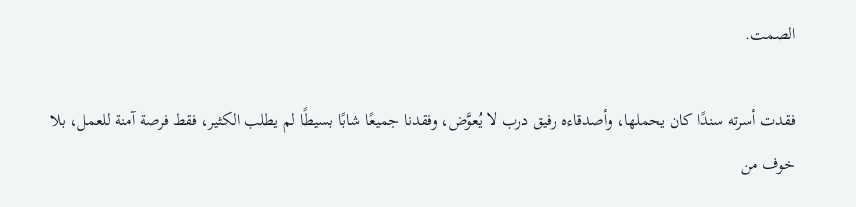الصمت.

فقدت أسرته سندًا كان يحملها، وأصدقاءه رفيق درب لا يُعوَّض، وفقدنا جميعًا شابًا بسيطًا لم يطلب الكثير، فقط فرصة آمنة للعمل، بلا خوف من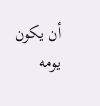أن يكون يومه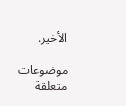الأخير.

موضوعات متعلقة